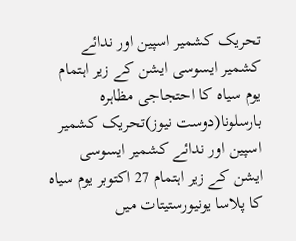تحریک کشمیر اسپین اور ندائے کشمیر ایسوسی ایشن کے زیر اہتمام یوم سیاہ کا احتجاجی مظاہرہ
بارسلونا(دوست نیوز)تحریک کشمیر اسپین اور ندائے کشمیر ایسوسی ایشن کے زیر اہتمام 27 اکتوبر یوم سیاہ کا پلاسا یونیورستیتات میں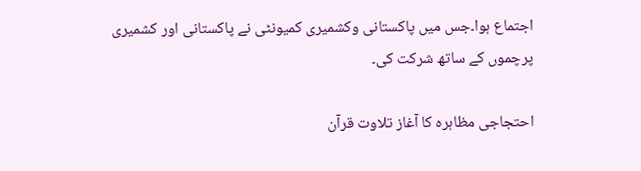اجتماع ہوا۔جس میں پاکستانی وکشمیری کمیونٹی نے پاکستانی اور کشمیری پرچموں کے ساتھ شرکت کی۔

احتجاجی مظاہرہ کا آغاز تلاوت قرآن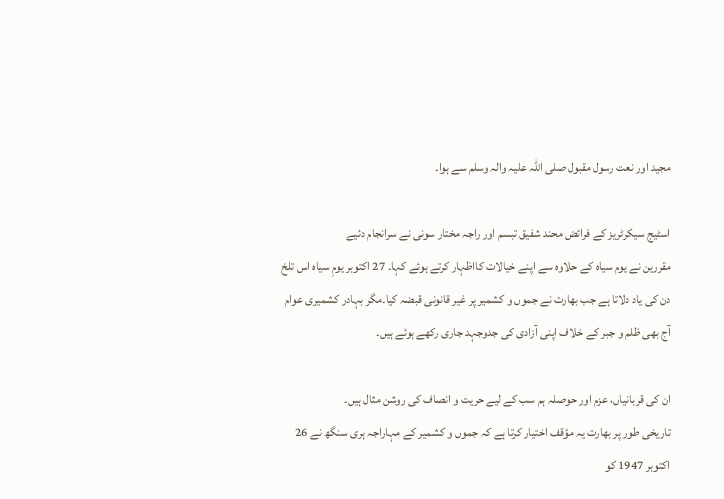مجید اور نعت رسول مقبول صلی اللہ علیہ والہ وسلم سے ہوا۔

اسٹیج سیکرٹریز کے فرائض محند شفیق تبسم اور راجہ مختار سونی نے سرانجام دئیے
مقررین نے یوم سیاہ کے حلاوہ سے اپنے خیالات کااظہار کرتے ہوئے کہا۔ 27 اکتوبر یومِ سیاہ اس تلخ دن کی یاد دلاتا ہے جب بھارت نے جموں و کشمیر پر غیر قانونی قبضہ کیا۔مگر بہادر کشمیری عوام آج بھی ظلم و جبر کے خلاف اپنی آزادی کی جدوجہد جاری رکھے ہوئے ہیں۔

ان کی قربانیاں، عزم اور حوصلہ ہم سب کے لیے حریت و انصاف کی روشن مثال ہیں۔
تاریخی طور پر بھارت یہ مؤقف اختیار کرتا ہے کہ جموں و کشمیر کے مہاراجہ ہری سنگھ نے 26 اکتوبر 1947 کو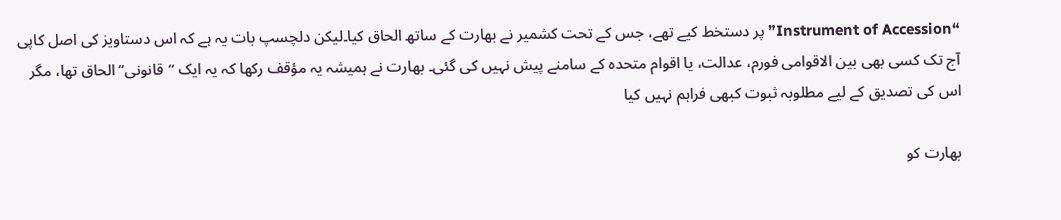“Instrument of Accession” پر دستخط کیے تھے، جس کے تحت کشمیر نے بھارت کے ساتھ الحاق کیا۔لیکن دلچسپ بات یہ ہے کہ اس دستاویز کی اصل کاپی آج تک کسی بھی بین الاقوامی فورم، عدالت، یا اقوام متحدہ کے سامنے پیش نہیں کی گئی۔ بھارت نے ہمیشہ یہ مؤقف رکھا کہ یہ ایک “قانونی” الحاق تھا، مگر اس کی تصدیق کے لیے مطلوبہ ثبوت کبھی فراہم نہیں کیا

بھارت کو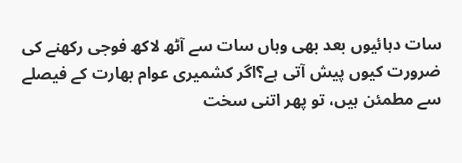سات دہائیوں بعد بھی وہاں سات سے آٹھ لاکھ فوجی رکھنے کی ضرورت کیوں پیش آتی ہے؟اگر کشمیری عوام بھارت کے فیصلے سے مطمئن ہیں، تو پھر اتنی سخت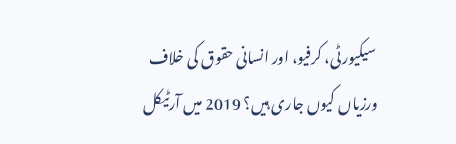سیکیورٹی، کرفیو، اور انسانی حقوق کی خلاف ورزیاں کیوں جاری ہیں؟ 2019 میں آرٹیکل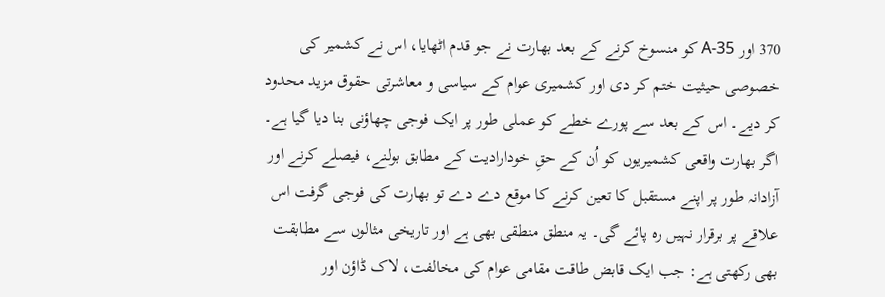370 اور 35-A کو منسوخ کرنے کے بعد بھارت نے جو قدم اٹھایا، اس نے کشمیر کی خصوصی حیثیت ختم کر دی اور کشمیری عوام کے سیاسی و معاشرتی حقوق مزید محدود کر دیے۔ اس کے بعد سے پورے خطے کو عملی طور پر ایک فوجی چھاؤنی بنا دیا گیا ہے۔ اگر بھارت واقعی کشمیریوں کو اُن کے حقِ خودارادیت کے مطابق بولنے، فیصلے کرنے اور آزادانہ طور پر اپنے مستقبل کا تعین کرنے کا موقع دے دے تو بھارت کی فوجی گرفت اس علاقے پر برقرار نہیں رہ پائے گی۔ یہ منطق منطقی بھی ہے اور تاریخی مثالوں سے مطابقت بھی رکھتی ہے: جب ایک قابض طاقت مقامی عوام کی مخالفت، لاک ڈاؤن اور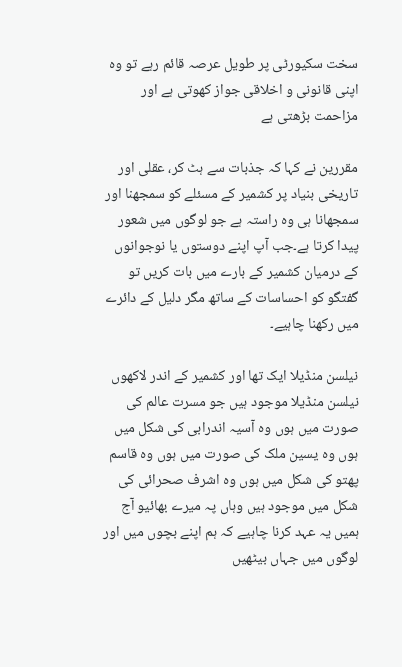سخت سکیورٹی پر طویل عرصہ قائم رہے تو وہ اپنی قانونی و اخلاقی جواز کھوتی ہے اور مزاحمت بڑھتی ہے

مقررین نے کہا کہ جذبات سے ہٹ کر، عقلی اور تاریخی بنیاد پر کشمیر کے مسئلے کو سمجھنا اور سمجھانا ہی وہ راستہ ہے جو لوگوں میں شعور پیدا کرتا ہے۔جب آپ اپنے دوستوں یا نوجوانوں کے درمیان کشمیر کے بارے میں بات کریں تو گفتگو کو احساسات کے ساتھ مگر دلیل کے دائرے میں رکھنا چاہیے۔

نیلسن منڈیلا ایک تھا اور کشمیر کے اندر لاکھوں نیلسن منڈیلا موجود ہیں جو مسرت عالم کی صورت میں ہوں وہ آسیہ اندرابی کی شکل میں ہوں وہ یسین ملک کی صورت میں ہوں وہ قاسم پھتو کی شکل میں ہوں وہ اشرف صحرائی کی شکل میں موجود ہیں وہاں پہ میرے بھائیو آج ہمیں یہ عہد کرنا چاہیے کہ ہم اپنے بچوں میں اور لوگوں میں جہاں بیٹھیں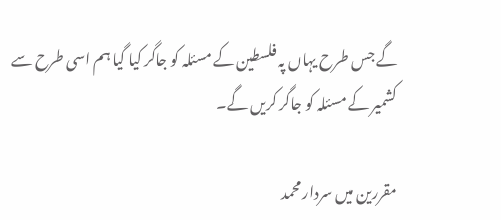گے جس طرح یہاں پہ فلسطین کے مسئلہ کو جاگر کیا گیا ہم اسی طرح سے کشمیر کے مسئلہ کو جاگر کریں گے۔

مقررین میں سردار محمد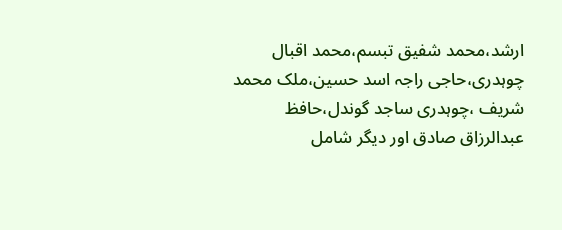ارشد،محمد شفیق تبسم،محمد اقبال چوہدری،حاجی راجہ اسد حسین،ملک محمد شریف ،چوہدری ساجد گوندل،حافظ عبدالرزاق صادق اور دیگر شامل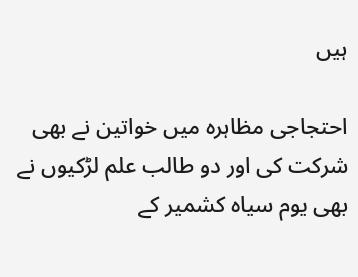ہیں

احتجاجی مظاہرہ میں خواتین نے بھی شرکت کی اور دو طالب علم لڑکیوں نے بھی یوم سیاہ کشمیر کے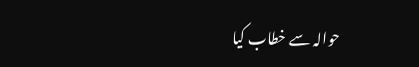حوالہ سے خطاب کیا